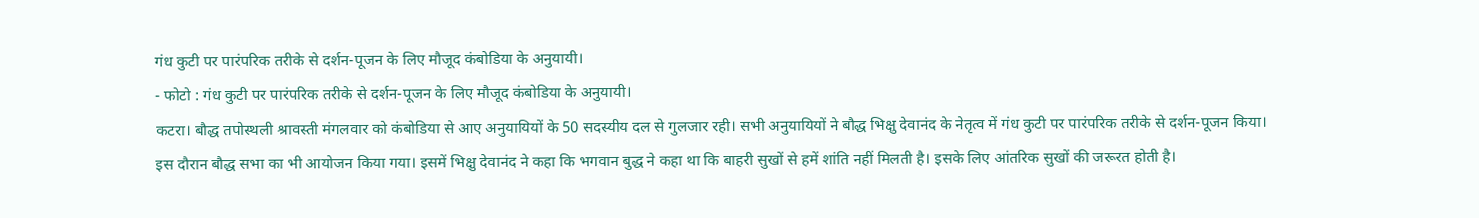गंध कुटी पर पारंपरिक तरीके से दर्शन-पूजन के लिए मौजूद कंबोडिया के अनुयायी।
- फोटो : गंध कुटी पर पारंपरिक तरीके से दर्शन-पूजन के लिए मौजूद कंबोडिया के अनुयायी।
कटरा। बौद्ध तपोस्थली श्रावस्ती मंगलवार को कंबोडिया से आए अनुयायियों के 50 सदस्यीय दल से गुलजार रही। सभी अनुयायियों ने बौद्ध भिक्षु देवानंद के नेतृत्व में गंध कुटी पर पारंपरिक तरीके से दर्शन-पूजन किया। इस दौरान बौद्ध सभा का भी आयोजन किया गया। इसमें भिक्षु देवानंद ने कहा कि भगवान बुद्ध ने कहा था कि बाहरी सुखों से हमें शांति नहीं मिलती है। इसके लिए आंतरिक सुखों की जरूरत होती है।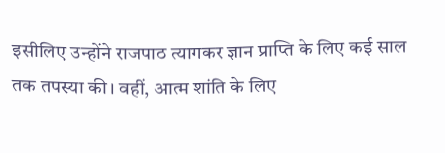इसीलिए उन्होंने राजपाठ त्यागकर ज्ञान प्राप्ति के लिए कई साल तक तपस्या की। वहीं, आत्म शांति के लिए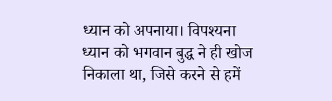ध्यान को अपनाया। विपश्यना ध्यान को भगवान बुद्ध ने ही खोज निकाला था, जिसे करने से हमें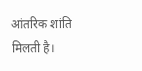आंतरिक शांति मिलती है।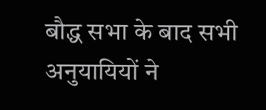बौद्ध सभा के बाद सभी अनुयायियों ने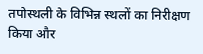तपोस्थली के विभिन्न स्थलों का निरीक्षण किया और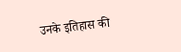उनके इतिहास की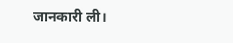जानकारी ली।